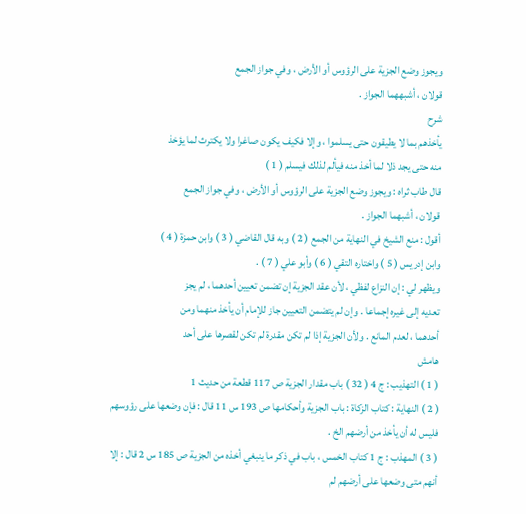ويجوز وضع الجزية على الرؤوس أو الأرض ، وفي جواز الجمع
قولان ، أشبههما الجواز .
شرح
يأخذهم بما لا يطيقون حتى يسلموا ، وإلا فكيف يكون صاغرا ولا يكترث لما يؤخذ
منه حتى يجد ذلا لما أخذ منه فيألم لذلك فيسلم ( 1 )
قال طاب ثراه : ويجوز وضع الجزية على الرؤوس أو الأرض ، وفي جواز الجمع
قولان ، أشبهما الجواز .
أقول : منع الشيخ في النهاية من الجمع ( 2 ) وبه قال القاضي ( 3 ) وابن حمزة ( 4 )
وابن إدريس ( 5 ) واختاره التقي ( 6 ) وأبو علي ( 7 ) .
ويظهر لي : إن النزاع لفظي ، لأن عقد الجزية إن تضمن تعيين أحدهما ، لم يجز
تعديه إلى غيره إجماعا . وإن لم يتضمن التعيين جاز للإمام أن يأخذ منهما ومن
أحدهما ، لعدم المانع . ولأن الجزية إذا لم تكن مقدرة لم تكن لقصرها على أحد
هامش
( 1 ) التهذيب : ج 4 ( 32 ) باب مقدار الجزية ص 117 قطعة من حديث 1
( 2 ) النهاية : كتاب الزكاة : باب الجزية وأحكامها ص 193 س 11 قال : فإن وضعها على رؤوسهم
فليس له أن يأخذ من أرضهم الخ .
( 3 ) المهذب : ج 1 كتاب الخمس ، باب في ذكر ما ينبغي أخذه من الجزية ص 185 س 2 قال : إلا
أنهم متى وضعها على أرضهم لم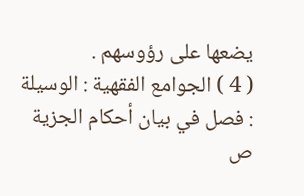يضعها على رؤوسهم .
( 4 ) الجوامع الفقهية : الوسيلة : فصل في بيان أحكام الجزية ص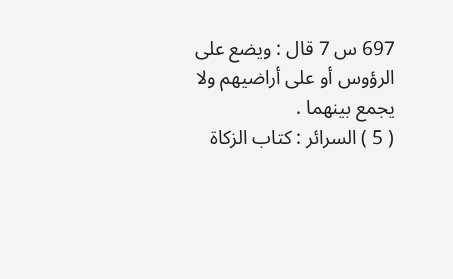697 س 7 قال : ويضع على
الرؤوس أو على أراضيهم ولا يجمع بينهما .
( 5 ) السرائر : كتاب الزكاة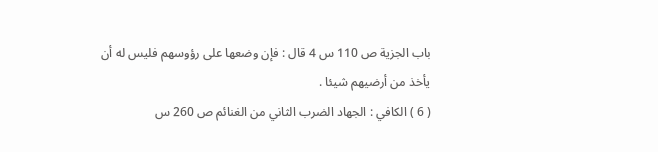باب الجزية ص 110 س 4 قال : فإن وضعها على رؤوسهم فليس له أن
يأخذ من أرضيهم شيئا .
( 6 ) الكافي : الجهاد الضرب الثاني من الغنائم ص 260 س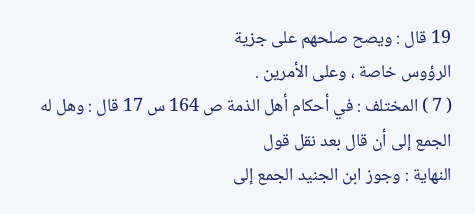19 قال : ويصح صلحهم على جزية
الرؤوس خاصة ، وعلى الأمرين .
( 7 ) المختلف : في أحكام أهل الذمة ص 164 س 17 قال : وهل له الجمع إلى أن قال بعد نقل قول
النهاية : وجوز ابن الجنيد الجمع إلى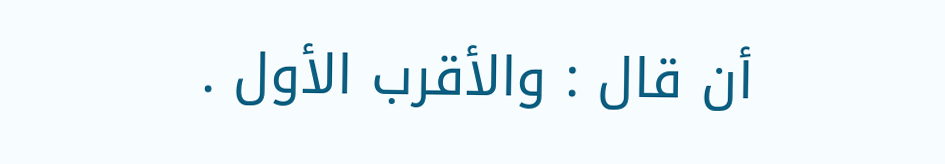أن قال : والأقرب الأول .